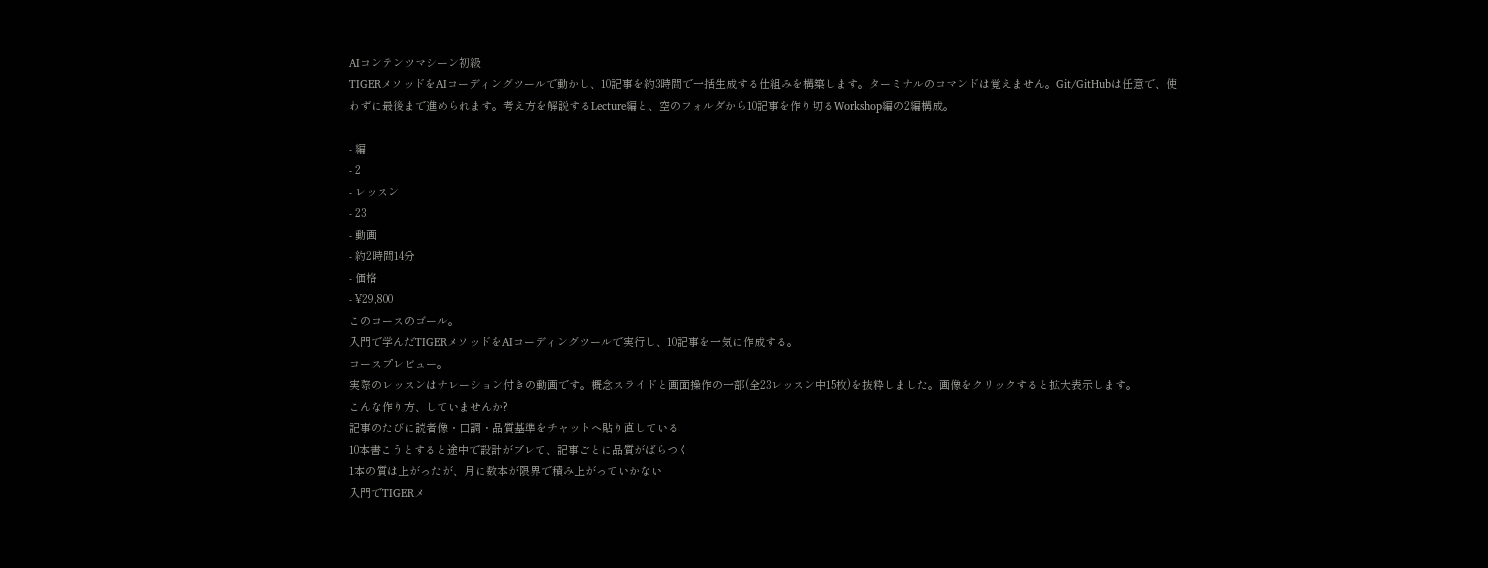AIコンテンツマシーン初級
TIGERメソッドをAIコーディングツールで動かし、10記事を約3時間で一括生成する仕組みを構築します。ターミナルのコマンドは覚えません。Git/GitHubは任意で、使わずに最後まで進められます。考え方を解説するLecture編と、空のフォルダから10記事を作り切るWorkshop編の2編構成。

- 編
- 2
- レッスン
- 23
- 動画
- 約2時間14分
- 価格
- ¥29,800
このコースのゴール。
入門で学んだTIGERメソッドをAIコーディングツールで実行し、10記事を一気に作成する。
コースプレビュー。
実際のレッスンはナレーション付きの動画です。概念スライドと画面操作の一部(全23レッスン中15枚)を抜粋しました。画像をクリックすると拡大表示します。
こんな作り方、していませんか?
記事のたびに読者像・口調・品質基準をチャットへ貼り直している
10本書こうとすると途中で設計がブレて、記事ごとに品質がばらつく
1本の質は上がったが、月に数本が限界で積み上がっていかない
入門でTIGERメ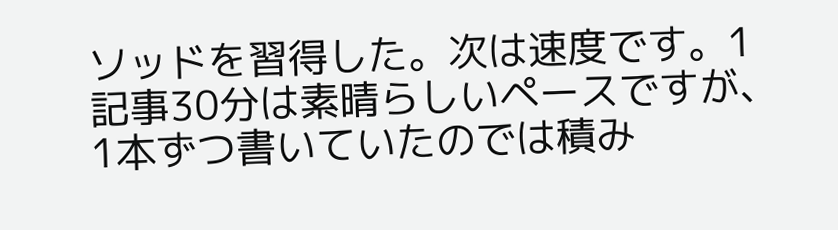ソッドを習得した。次は速度です。1記事30分は素晴らしいペースですが、1本ずつ書いていたのでは積み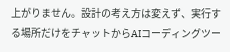上がりません。設計の考え方は変えず、実行する場所だけをチャットからAIコーディングツー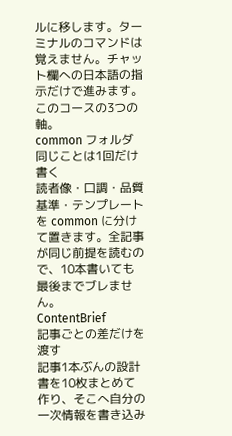ルに移します。ターミナルのコマンドは覚えません。チャット欄への日本語の指示だけで進みます。
このコースの3つの軸。
common フォルダ
同じことは1回だけ書く
読者像・口調・品質基準・テンプレートを common に分けて置きます。全記事が同じ前提を読むので、10本書いても最後までブレません。
ContentBrief
記事ごとの差だけを渡す
記事1本ぶんの設計書を10枚まとめて作り、そこへ自分の一次情報を書き込み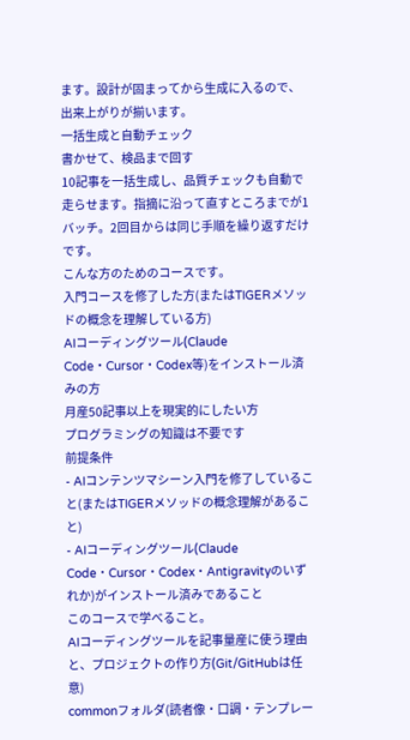ます。設計が固まってから生成に入るので、出来上がりが揃います。
一括生成と自動チェック
書かせて、検品まで回す
10記事を一括生成し、品質チェックも自動で走らせます。指摘に沿って直すところまでが1バッチ。2回目からは同じ手順を繰り返すだけです。
こんな方のためのコースです。
入門コースを修了した方(またはTIGERメソッドの概念を理解している方)
AIコーディングツール(Claude Code・Cursor・Codex等)をインストール済みの方
月産50記事以上を現実的にしたい方
プログラミングの知識は不要です
前提条件
- AIコンテンツマシーン入門を修了していること(またはTIGERメソッドの概念理解があること)
- AIコーディングツール(Claude Code・Cursor・Codex・Antigravityのいずれか)がインストール済みであること
このコースで学べること。
AIコーディングツールを記事量産に使う理由と、プロジェクトの作り方(Git/GitHubは任意)
commonフォルダ(読者像・口調・テンプレー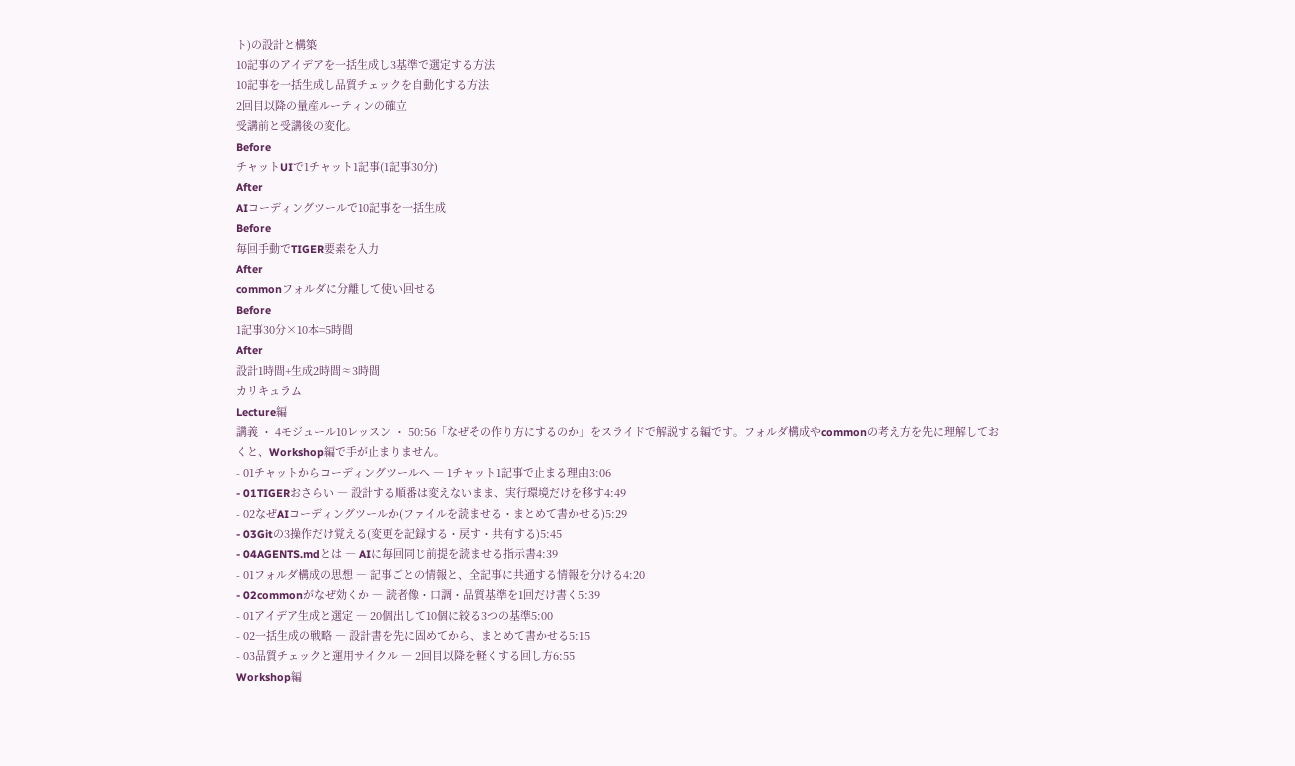ト)の設計と構築
10記事のアイデアを一括生成し3基準で選定する方法
10記事を一括生成し品質チェックを自動化する方法
2回目以降の量産ルーティンの確立
受講前と受講後の変化。
Before
チャットUIで1チャット1記事(1記事30分)
After
AIコーディングツールで10記事を一括生成
Before
毎回手動でTIGER要素を入力
After
commonフォルダに分離して使い回せる
Before
1記事30分×10本=5時間
After
設計1時間+生成2時間≈3時間
カリキュラム
Lecture編
講義 ・ 4モジュール10レッスン ・ 50:56「なぜその作り方にするのか」をスライドで解説する編です。フォルダ構成やcommonの考え方を先に理解しておくと、Workshop編で手が止まりません。
- 01チャットからコーディングツールへ ― 1チャット1記事で止まる理由3:06
- 01TIGERおさらい ― 設計する順番は変えないまま、実行環境だけを移す4:49
- 02なぜAIコーディングツールか(ファイルを読ませる・まとめて書かせる)5:29
- 03Gitの3操作だけ覚える(変更を記録する・戻す・共有する)5:45
- 04AGENTS.mdとは ― AIに毎回同じ前提を読ませる指示書4:39
- 01フォルダ構成の思想 ― 記事ごとの情報と、全記事に共通する情報を分ける4:20
- 02commonがなぜ効くか ― 読者像・口調・品質基準を1回だけ書く5:39
- 01アイデア生成と選定 ― 20個出して10個に絞る3つの基準5:00
- 02一括生成の戦略 ― 設計書を先に固めてから、まとめて書かせる5:15
- 03品質チェックと運用サイクル ― 2回目以降を軽くする回し方6:55
Workshop編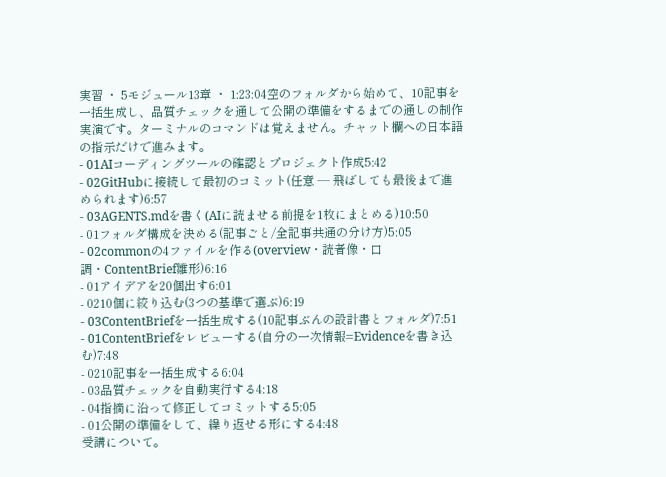実習 ・ 5モジュール13章 ・ 1:23:04空のフォルダから始めて、10記事を一括生成し、品質チェックを通して公開の準備をするまでの通しの制作実演です。ターミナルのコマンドは覚えません。チャット欄への日本語の指示だけで進みます。
- 01AIコーディングツールの確認とプロジェクト作成5:42
- 02GitHubに接続して最初のコミット(任意 ― 飛ばしても最後まで進められます)6:57
- 03AGENTS.mdを書く(AIに読ませる前提を1枚にまとめる)10:50
- 01フォルダ構成を決める(記事ごと/全記事共通の分け方)5:05
- 02commonの4ファイルを作る(overview・読者像・口調・ContentBrief雛形)6:16
- 01アイデアを20個出す6:01
- 0210個に絞り込む(3つの基準で選ぶ)6:19
- 03ContentBriefを一括生成する(10記事ぶんの設計書とフォルダ)7:51
- 01ContentBriefをレビューする(自分の一次情報=Evidenceを書き込む)7:48
- 0210記事を一括生成する6:04
- 03品質チェックを自動実行する4:18
- 04指摘に沿って修正してコミットする5:05
- 01公開の準備をして、繰り返せる形にする4:48
受講について。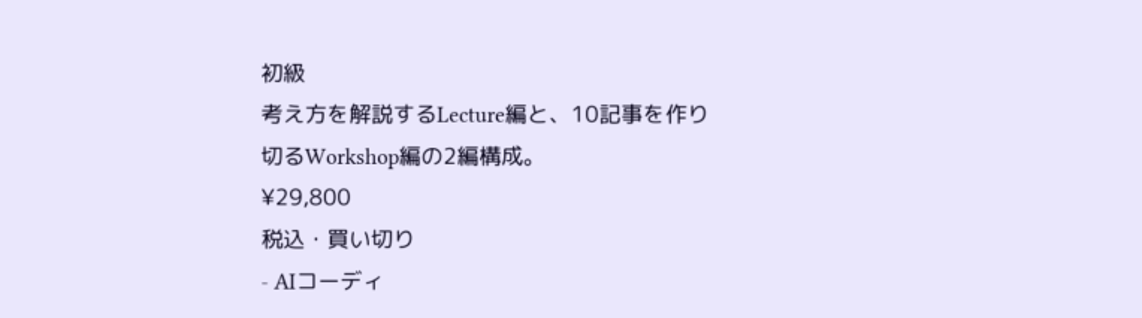初級
考え方を解説するLecture編と、10記事を作り切るWorkshop編の2編構成。
¥29,800
税込・買い切り
- AIコーディ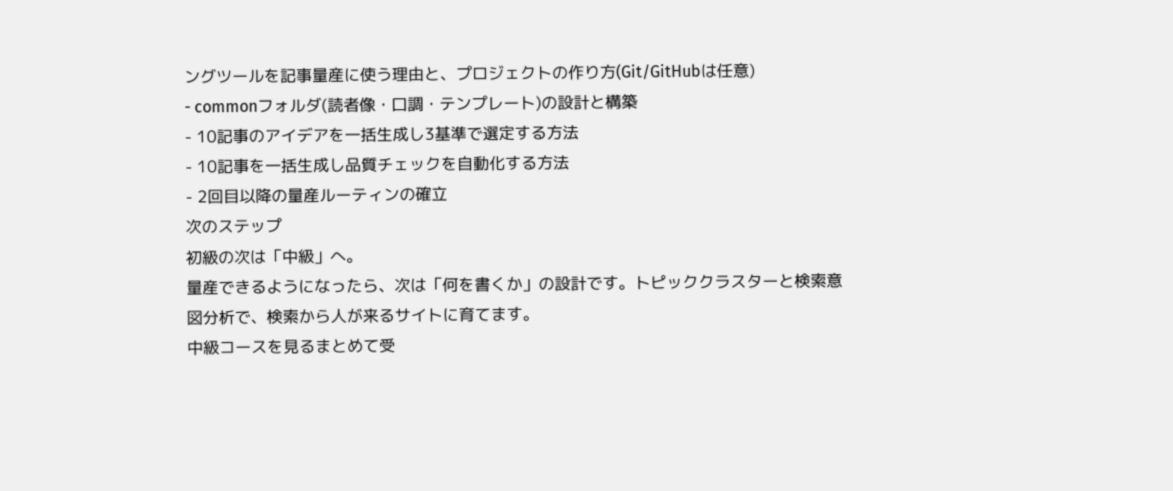ングツールを記事量産に使う理由と、プロジェクトの作り方(Git/GitHubは任意)
- commonフォルダ(読者像・口調・テンプレート)の設計と構築
- 10記事のアイデアを一括生成し3基準で選定する方法
- 10記事を一括生成し品質チェックを自動化する方法
- 2回目以降の量産ルーティンの確立
次のステップ
初級の次は「中級」へ。
量産できるようになったら、次は「何を書くか」の設計です。トピッククラスターと検索意図分析で、検索から人が来るサイトに育てます。
中級コースを見るまとめて受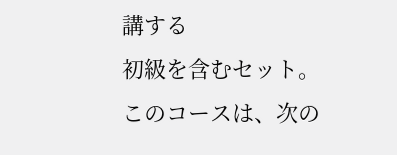講する
初級を含むセット。
このコースは、次の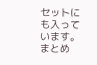セットにも入っています。まとめ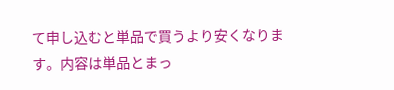て申し込むと単品で買うより安くなります。内容は単品とまっ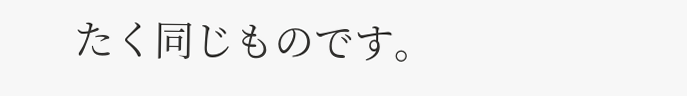たく同じものです。